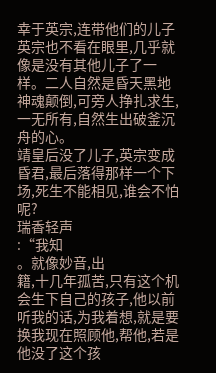幸于英宗,连带他们的儿子英宗也不看在眼里,几乎就像是没有其他儿子了一样。二人自然是昏天黑地神魂颠倒,可旁人挣扎求生,一无所有,自然生出破釜沉舟的心。
靖皇后没了儿子,英宗变成昏君,最后落得那样一个下场,死生不能相见,谁会不怕呢?
瑞香轻声
:“我知
。就像妙音,出
籍,十几年孤苦,只有这个机会生下自己的孩子,他以前听我的话,为我着想,就是要换我现在照顾他,帮他,若是他没了这个孩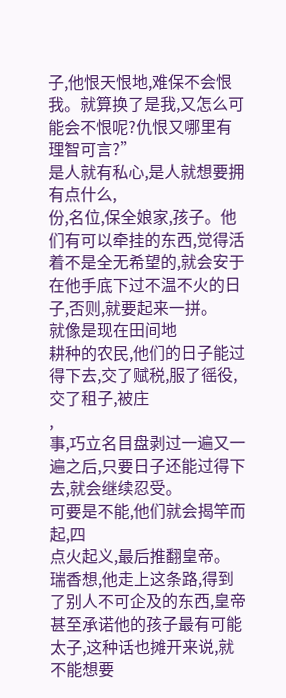子,他恨天恨地,难保不会恨我。就算换了是我,又怎么可能会不恨呢?仇恨又哪里有理智可言?”
是人就有私心,是人就想要拥有点什么,
份,名位,保全娘家,孩子。他们有可以牵挂的东西,觉得活着不是全无希望的,就会安于在他手底下过不温不火的日子,否则,就要起来一拼。
就像是现在田间地
耕种的农民,他们的日子能过得下去,交了赋税,服了徭役,交了租子,被庄
,
事,巧立名目盘剥过一遍又一遍之后,只要日子还能过得下去,就会继续忍受。
可要是不能,他们就会揭竿而起,四
点火起义,最后推翻皇帝。
瑞香想,他走上这条路,得到了别人不可企及的东西,皇帝甚至承诺他的孩子最有可能
太子,这种话也摊开来说,就不能想要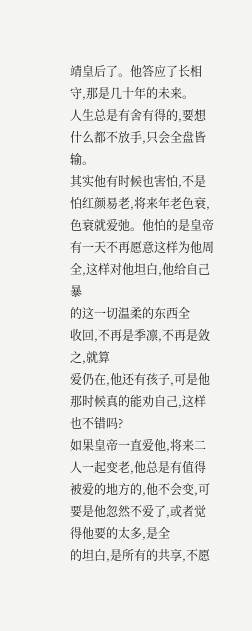靖皇后了。他答应了长相守,那是几十年的未来。
人生总是有舍有得的,要想什么都不放手,只会全盘皆输。
其实他有时候也害怕,不是怕红颜易老,将来年老色衰,色衰就爱弛。他怕的是皇帝有一天不再愿意这样为他周全,这样对他坦白,他给自己暴
的这一切温柔的东西全
收回,不再是季凛,不再是敛之,就算
爱仍在,他还有孩子,可是他那时候真的能劝自己,这样也不错吗?
如果皇帝一直爱他,将来二人一起变老,他总是有值得被爱的地方的,他不会变,可要是他忽然不爱了,或者觉得他要的太多,是全
的坦白,是所有的共享,不愿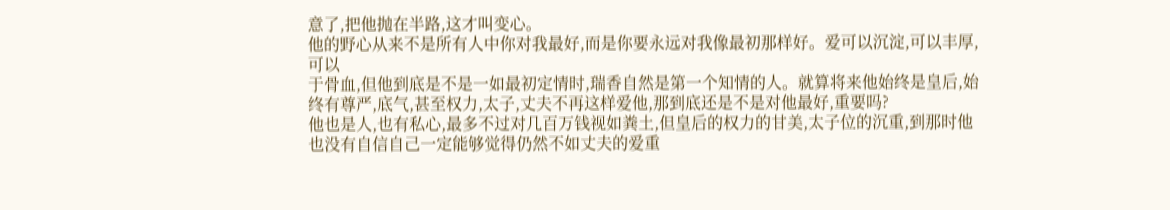意了,把他抛在半路,这才叫变心。
他的野心从来不是所有人中你对我最好,而是你要永远对我像最初那样好。爱可以沉淀,可以丰厚,可以
于骨血,但他到底是不是一如最初定情时,瑞香自然是第一个知情的人。就算将来他始终是皇后,始终有尊严,底气,甚至权力,太子,丈夫不再这样爱他,那到底还是不是对他最好,重要吗?
他也是人,也有私心,最多不过对几百万钱视如粪土,但皇后的权力的甘美,太子位的沉重,到那时他也没有自信自己一定能够觉得仍然不如丈夫的爱重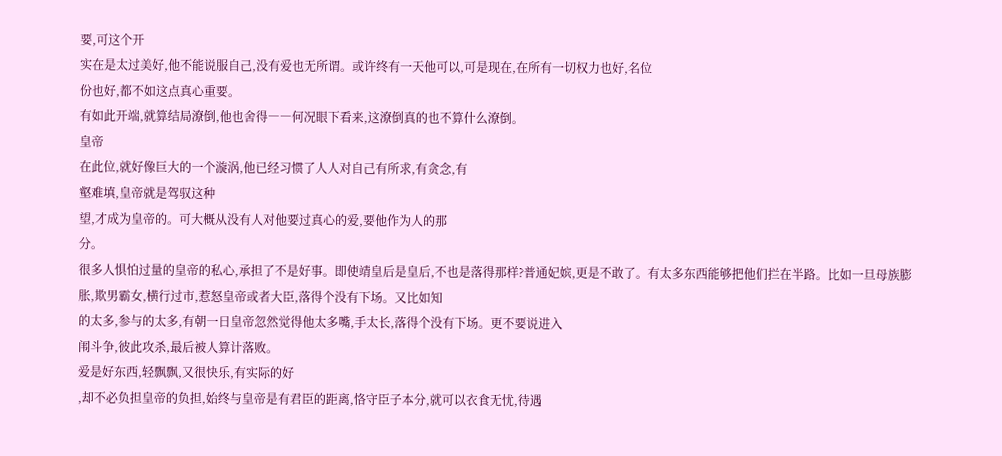要,可这个开
实在是太过美好,他不能说服自己,没有爱也无所谓。或许终有一天他可以,可是现在,在所有一切权力也好,名位
份也好,都不如这点真心重要。
有如此开端,就算结局潦倒,他也舍得――何况眼下看来,这潦倒真的也不算什么潦倒。
皇帝
在此位,就好像巨大的一个漩涡,他已经习惯了人人对自己有所求,有贪念,有
壑难填,皇帝就是驾驭这种
望,才成为皇帝的。可大概从没有人对他要过真心的爱,要他作为人的那
分。
很多人惧怕过量的皇帝的私心,承担了不是好事。即使靖皇后是皇后,不也是落得那样?普通妃嫔,更是不敢了。有太多东西能够把他们拦在半路。比如一旦母族膨胀,欺男霸女,横行过市,惹怒皇帝或者大臣,落得个没有下场。又比如知
的太多,参与的太多,有朝一日皇帝忽然觉得他太多嘴,手太长,落得个没有下场。更不要说进入
闱斗争,彼此攻杀,最后被人算计落败。
爱是好东西,轻飘飘,又很快乐,有实际的好
,却不必负担皇帝的负担,始终与皇帝是有君臣的距离,恪守臣子本分,就可以衣食无忧,待遇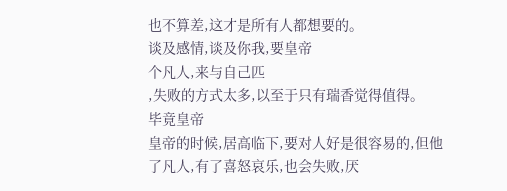也不算差,这才是所有人都想要的。
谈及感情,谈及你我,要皇帝
个凡人,来与自己匹
,失败的方式太多,以至于只有瑞香觉得值得。
毕竟皇帝
皇帝的时候,居高临下,要对人好是很容易的,但他
了凡人,有了喜怒哀乐,也会失败,厌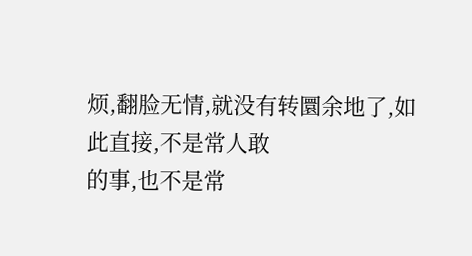烦,翻脸无情,就没有转圜余地了,如此直接,不是常人敢
的事,也不是常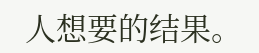人想要的结果。